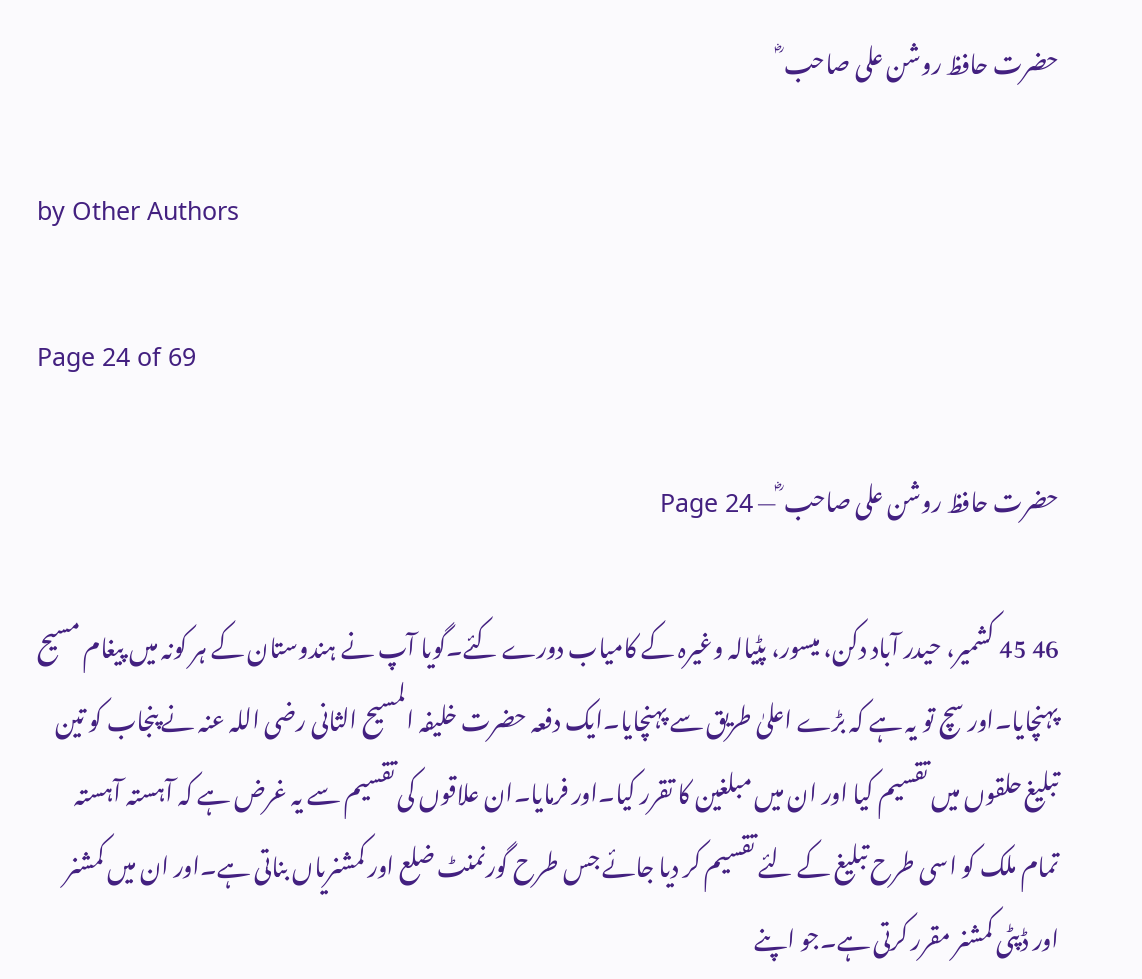حضرت حافظ روشن علی صاحب ؓ

by Other Authors

Page 24 of 69

حضرت حافظ روشن علی صاحب ؓ — Page 24

46 45 کشمیر، حیدر آباد دکن، میسور، پٹیالہ وغیرہ کے کامیاب دورے کئے۔گویا آپ نے ہندوستان کے ہر کونہ میں پیغام مسیح پہنچایا۔اور سچ تو یہ ہے کہ بڑے اعلیٰ طریق سے پہنچایا۔ایک دفعہ حضرت خلیفہ المسیح الثانی رضی اللہ عنہ نے پنجاب کو تین تبلیغ حلقوں میں تقسیم کیا اور ان میں مبلغین کا تقرر کیا۔اور فرمایا۔ان علاقوں کی تقسیم سے یہ غرض ہے کہ آہستہ آہستہ تمام ملک کو اسی طرح تبلیغ کے لئے تقسیم کر دیا جائے جس طرح گورنمنٹ ضلع اور کمشنریاں بناتی ہے۔اور ان میں کمشنر اور ڈپٹی کمشنر مقرر کرتی ہے۔جو اپنے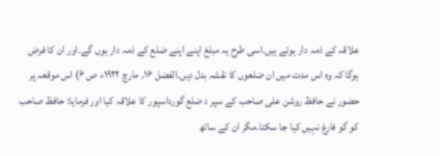علاقہ کے ذمہ دار ہوتے ہیں۔اسی طرح یہ مبلغ اپنے اپنے ضلع کے ذمہ دار ہوں گے۔اور ان کا فرض ہوگا کہ وہ اس مدت میں ان ضلعوں کا نقشہ بدل دیں۔الفضل ۱۶؍ مارچ ۱۹۲۲ء ص ۶) اس موقعہ پر حضور نے حافظ روشن علی صاحب کے سپر د ضلع گورداسپور کا علاقہ کیا اور فرمایا: حافظ صاحب کو گو فارغ نہیں کیا جا سکتا۔مگر ان کے ساتھ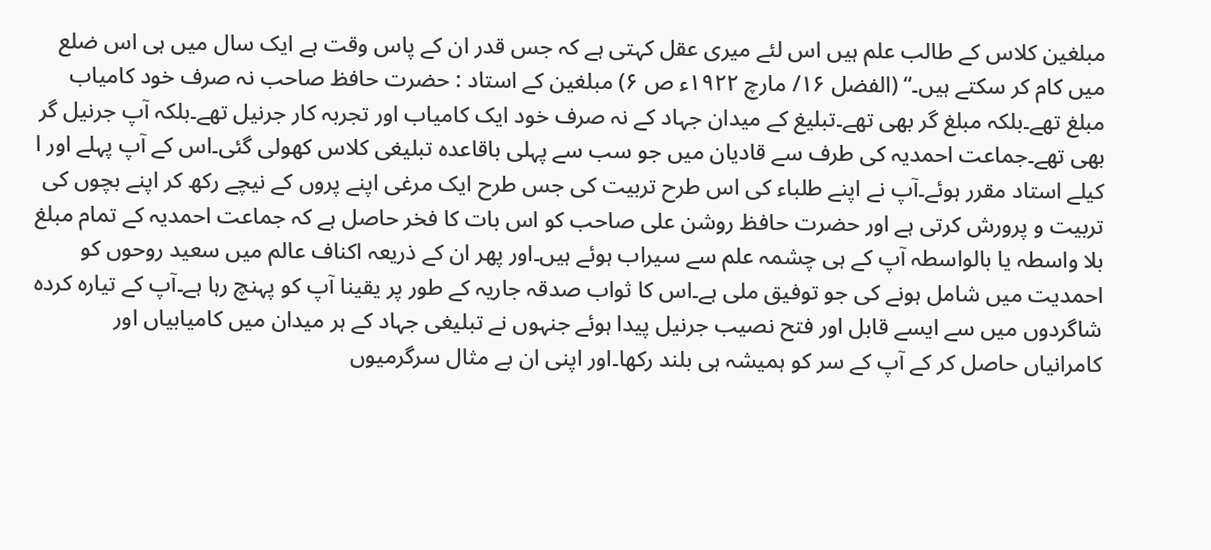مبلغین کلاس کے طالب علم ہیں اس لئے میری عقل کہتی ہے کہ جس قدر ان کے پاس وقت ہے ایک سال میں ہی اس ضلع میں کام کر سکتے ہیں۔“ (الفضل ۱۶/ مارچ ۱۹۲۲ء ص ۶) مبلغین کے استاد : حضرت حافظ صاحب نہ صرف خود کامیاب مبلغ تھے۔بلکہ مبلغ گر بھی تھے۔تبلیغ کے میدان جہاد کے نہ صرف خود ایک کامیاب اور تجربہ کار جرنیل تھے۔بلکہ آپ جرنیل گر بھی تھے۔جماعت احمدیہ کی طرف سے قادیان میں جو سب سے پہلی باقاعدہ تبلیغی کلاس کھولی گئی۔اس کے آپ پہلے اور ا کیلے استاد مقرر ہوئے۔آپ نے اپنے طلباء کی اس طرح تربیت کی جس طرح ایک مرغی اپنے پروں کے نیچے رکھ کر اپنے بچوں کی تربیت و پرورش کرتی ہے اور حضرت حافظ روشن علی صاحب کو اس بات کا فخر حاصل ہے کہ جماعت احمدیہ کے تمام مبلغ بلا واسطہ یا بالواسطہ آپ کے ہی چشمہ علم سے سیراب ہوئے ہیں۔اور پھر ان کے ذریعہ اکناف عالم میں سعید روحوں کو احمدیت میں شامل ہونے کی جو توفیق ملی ہے۔اس کا ثواب صدقہ جاریہ کے طور پر یقینا آپ کو پہنچ رہا ہے۔آپ کے تیارہ کردہ شاگردوں میں سے ایسے قابل اور فتح نصیب جرنیل پیدا ہوئے جنہوں نے تبلیغی جہاد کے ہر میدان میں کامیابیاں اور کامرانیاں حاصل کر کے آپ کے سر کو ہمیشہ ہی بلند رکھا۔اور اپنی ان بے مثال سرگرمیوں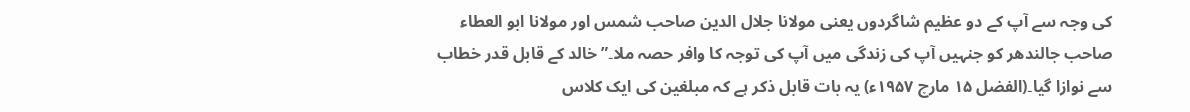کی وجہ سے آپ کے دو عظیم شاگردوں یعنی مولانا جلال الدین صاحب شمس اور مولانا ابو العطاء صاحب جالندھر کو جنہیں آپ کی زندگی میں آپ کی توجہ کا وافر حصہ ملا۔” خالد کے قابل قدر خطاب سے نوازا گیا۔(الفضل ۱۵ مارچ ۱۹۵۷ء) یہ بات قابل ذکر ہے کہ مبلغین کی ایک کلاس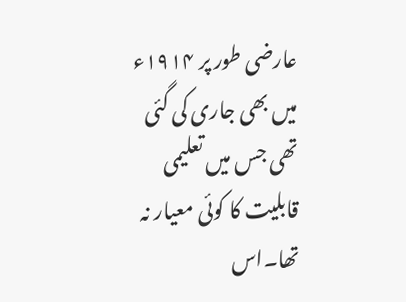عارضی طور پر ۱۹۱۴ء میں بھی جاری کی گئی تھی جس میں تعلیمی قابلیت کا کوئی معیار نہ تھا۔اس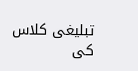تبلیغی کلاس کی